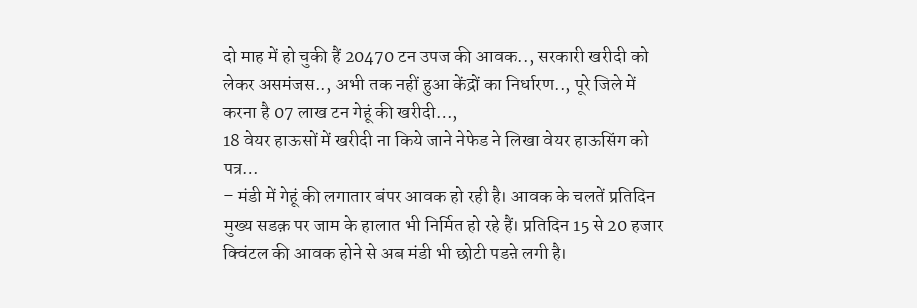दो माह में हो चुकी हैं 20470 टन उपज की आवक.., सरकारी खरीदी को लेकर असमंजस.., अभी तक नहीं हुआ केंद्रों का निर्धारण.., पूरे जिले में करना है 07 लाख टन गेहूं की खरीदी…,
18 वेयर हाऊसों में खरीदी ना किये जाने नेफेड ने लिखा वेयर हाऊसिंग को पत्र…
– मंडी में गेहूं की लगातार बंपर आवक हो रही है। आवक के चलतें प्रतिदिन मुख्य सडक़ पर जाम के हालात भी निर्मित हो रहे हैं। प्रतिदिन 15 से 20 हजार क्विंटल की आवक होने से अब मंडी भी छोटी पडऩे लगी है।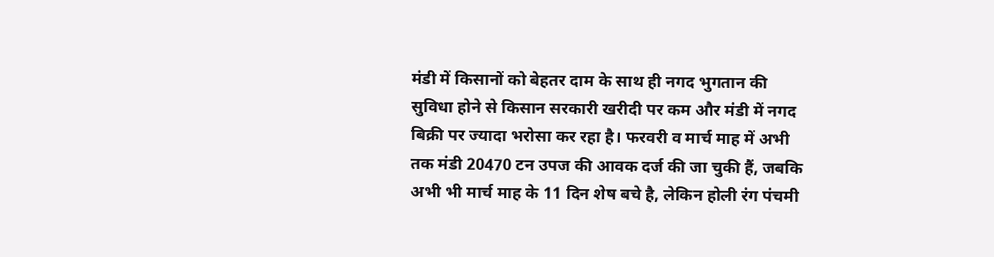मंडी में किसानों को बेहतर दाम के साथ ही नगद भुगतान की सुविधा होने से किसान सरकारी खरीदी पर कम और मंडी में नगद बिक्री पर ज्यादा भरोसा कर रहा है। फरवरी व मार्च माह में अभी तक मंडी 20470 टन उपज की आवक दर्ज की जा चुकी हैं, जबकि अभी भी मार्च माह के 11 दिन शेष बचे है, लेकिन होली रंग पंचमी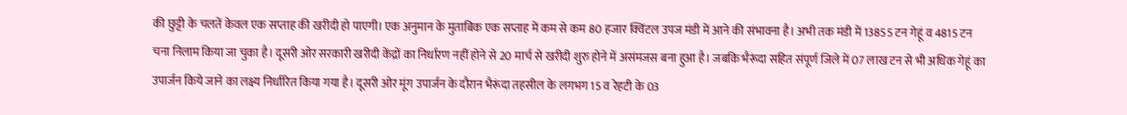की छुट्टी के चलतें केवल एक सप्ताह की खरीदी हो पाएगी। एक अनुमान के मुताबिक एक सप्ताह में कम से कम 80 हजार क्विंटल उपज मंडी में आने की संभावना है। अभी तक मंडी में 13855 टन गेहूं व 4815 टन चना निलाम किया जा चुका है। दूसरी ओर सरकारी खरीदी केंद्रों का निर्धारण नहीं होने से 20 मार्च से खरीदी शुरु होने में असंमजस बना हुआ है। जबकि भैरूंदा सहित संपूर्ण जिले में 07 लाख टन से भी अधिक गेहूं का उपार्जन किये जाने का लक्ष्य निर्धारित किया गया है। दूसरी ओर मूंग उपार्जन के दौरान भैरूंदा तहसील के लगभग 15 व रेहटी के 03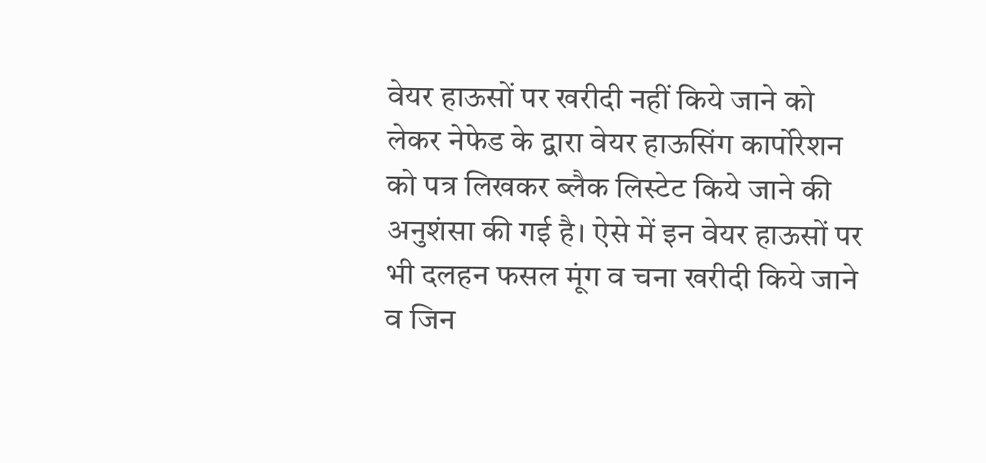वेयर हाऊसों पर खरीदी नहीं किये जाने को लेकर नेफेड के द्वारा वेयर हाऊसिंग कार्पोरेशन को पत्र लिखकर ब्लैक लिस्टेट किये जाने की अनुशंसा की गई है। ऐसे में इन वेयर हाऊसों पर भी दलहन फसल मूंग व चना खरीदी किये जाने व जिन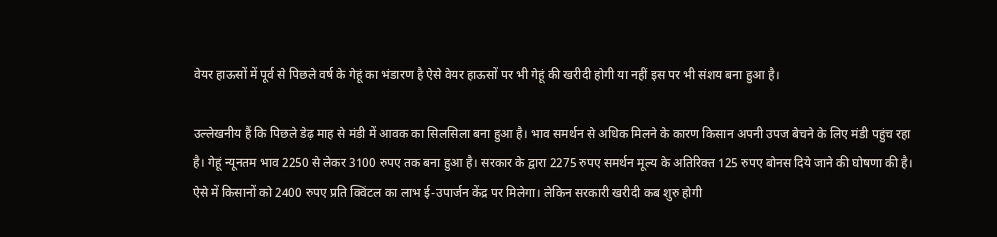वेयर हाऊसों में पूर्व से पिछले वर्ष के गेहूं का भंडारण है ऐसे वेयर हाऊसों पर भी गेहूं की खरीदी होगी या नहीं इस पर भी संशय बना हुआ है।

उल्लेखनीय हैं कि पिछले डेढ़ माह से मंडी में आवक का सिलसिला बना हुआ है। भाव समर्थन से अधिक मिलने के कारण किसान अपनी उपज बेचने के लिए मंडी पहुंच रहा है। गेहूं न्यूनतम भाव 2250 से लेकर 3100 रुपए तक बना हुआ है। सरकार के द्वारा 2275 रुपए समर्थन मूल्य के अतिरिक्त 125 रुपए बोनस दिये जाने की घोषणा की है। ऐसे में किसानों को 2400 रुपए प्रति क्विंटल का लाभ ई-उपार्जन केंद्र पर मिलेगा। लेकिन सरकारी खरीदी कब शुरु होगी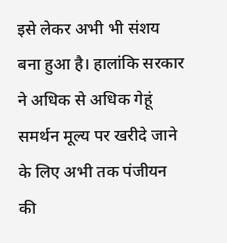इसे लेकर अभी भी संशय बना हुआ है। हालांकि सरकार ने अधिक से अधिक गेहूं समर्थन मूल्य पर खरीदे जाने के लिए अभी तक पंजीयन की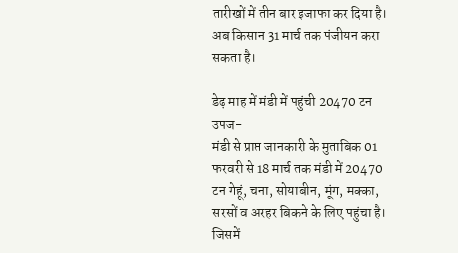तारीखों में तीन बार इजाफा कर दिया है। अब किसान 31 मार्च तक पंजीयन करा सकता है।

डेढ़ माह में मंडी में पहुंची 20470 टन उपज-
मंडी से प्राप्त जानकारी के मुताबिक 01 फरवरी से 18 मार्च तक मंडी में 20470 टन गेहूं, चना, सोयाबीन, मूंग, मक्का, सरसों व अरहर बिकने के लिए पहुंचा है। जिसमें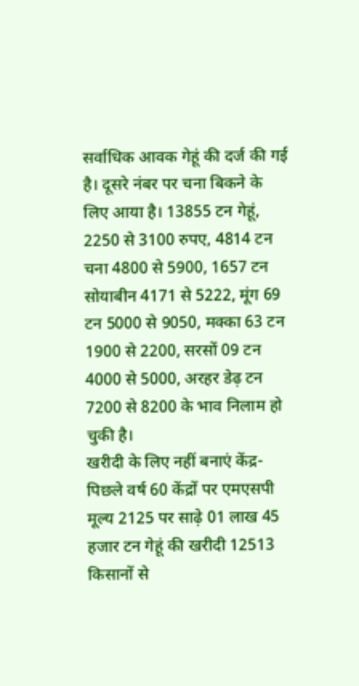सर्वाधिक आवक गेहूं की दर्ज की गई है। दूसरे नंबर पर चना बिकने के लिए आया है। 13855 टन गेहूं, 2250 से 3100 रुपए, 4814 टन चना 4800 से 5900, 1657 टन सोयाबीन 4171 से 5222, मूंग 69 टन 5000 से 9050, मक्का 63 टन 1900 से 2200, सरसों 09 टन 4000 से 5000, अरहर डेढ़ टन 7200 से 8200 के भाव निलाम हो चुकी है।
खरीदी के लिए नहीं बनाएं केंद्र-
पिछले वर्ष 60 केंद्रों पर एमएसपी मूल्य 2125 पर साढ़े 01 लाख 45 हजार टन गेहूं की खरीदी 12513 किसानों से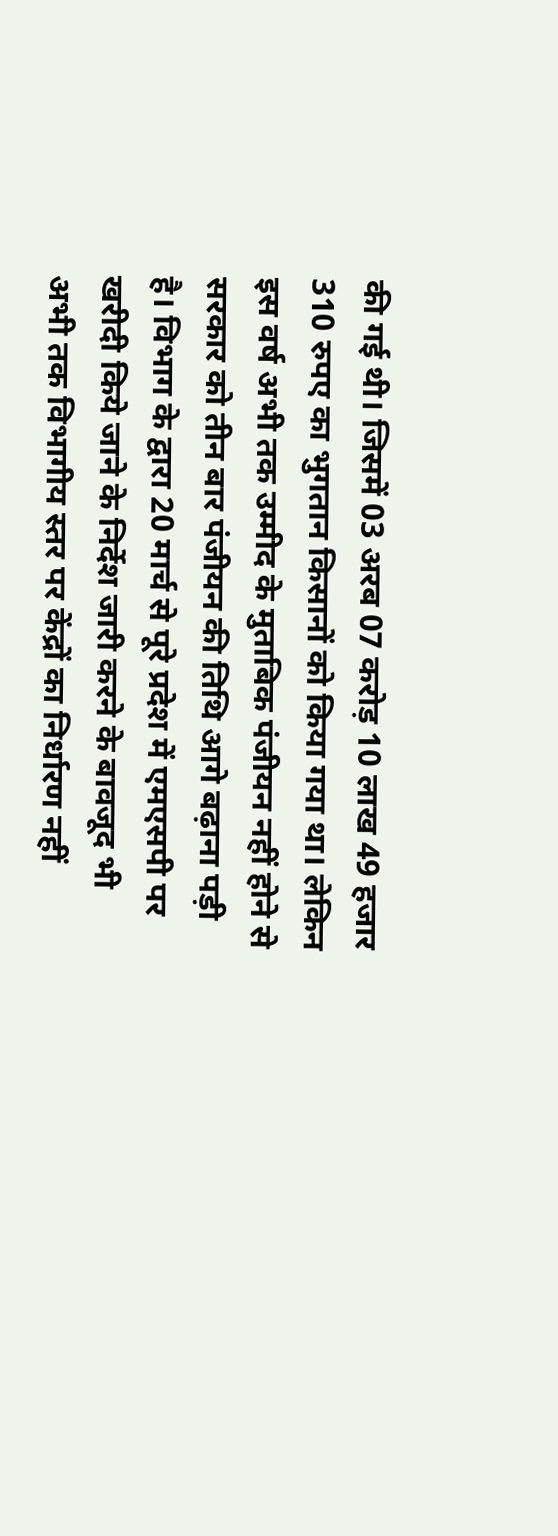की गई थी। जिसमें 03 अरब 07 करोड़ 10 लाख 49 हजार 310 रुपए का भुगतान किसानों को किया गया था। लेकिन इस वर्ष अभी तक उम्मीद के मुताबिक पंजीयन नहीं होने से सरकार को तीन बार पंजीयन की तिथि आगे बढ़ाना पड़ी है। विभाग के द्वारा 20 मार्च से पूरे प्रदेश में एमएसपी पर खरीदी किये जाने के निर्देश जारी करने के बावजूद भी अभी तक विभागीय स्तर पर केंद्रों का निर्धारण नहीं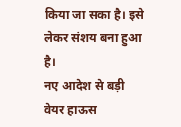किया जा सका है। इसे लेकर संशय बना हुआ है।
नए आदेश से बड़ी वेयर हाऊस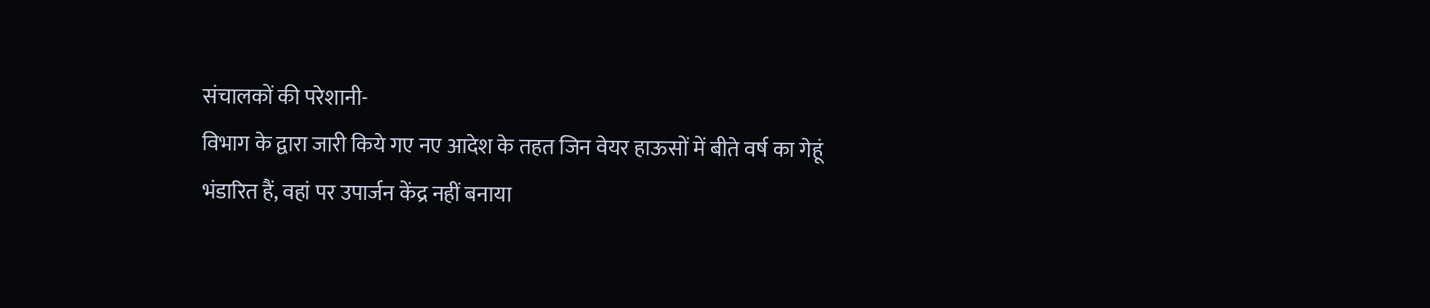संचालकों की परेशानी-
विभाग के द्वारा जारी किये गए नए आदेश के तहत जिन वेयर हाऊसों में बीते वर्ष का गेहूं भंडारित हैं, वहां पर उपार्जन केंद्र नहीं बनाया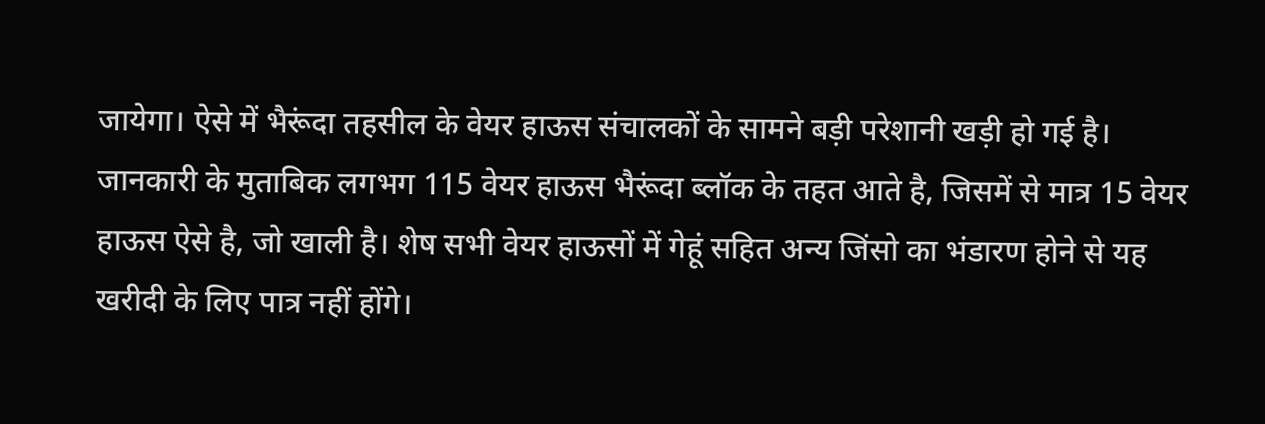जायेगा। ऐसे में भैरूंदा तहसील के वेयर हाऊस संचालकों के सामने बड़ी परेशानी खड़ी हो गई है। जानकारी के मुताबिक लगभग 115 वेयर हाऊस भैरूंदा ब्लॉक के तहत आते है, जिसमें से मात्र 15 वेयर हाऊस ऐसे है, जो खाली है। शेष सभी वेयर हाऊसों में गेहूं सहित अन्य जिंसो का भंडारण होने से यह खरीदी के लिए पात्र नहीं होंगे।